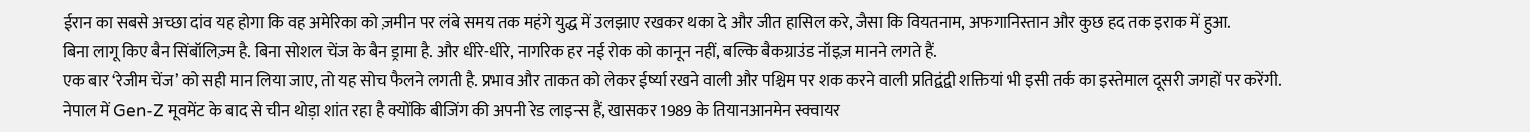ईरान का सबसे अच्छा दांव यह होगा कि वह अमेरिका को ज़मीन पर लंबे समय तक महंगे युद्ध में उलझाए रखकर थका दे और जीत हासिल करे, जैसा कि वियतनाम, अफगानिस्तान और कुछ हद तक इराक में हुआ.
बिना लागू किए बैन सिंबॉलिज़्म है. बिना सोशल चेंज के बैन ड्रामा है. और धीरे-धीरे, नागरिक हर नई रोक को कानून नहीं, बल्कि बैकग्राउंड नॉइज़ मानने लगते हैं.
एक बार ‘रेजीम चेंज’ को सही मान लिया जाए, तो यह सोच फैलने लगती है. प्रभाव और ताकत को लेकर ईर्ष्या रखने वाली और पश्चिम पर शक करने वाली प्रतिद्वंद्वी शक्तियां भी इसी तर्क का इस्तेमाल दूसरी जगहों पर करेंगी.
नेपाल में Gen-Z मूवमेंट के बाद से चीन थोड़ा शांत रहा है क्योंकि बीजिंग की अपनी रेड लाइन्स हैं, खासकर 1989 के तियानआनमेन स्क्वायर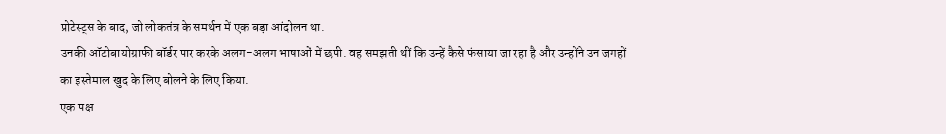प्रोटेस्ट्स के बाद, जो लोकतंत्र के समर्थन में एक बड़ा आंदोलन था.
उनकी ऑटोबायोग्राफी बॉर्डर पार करके अलग-अलग भाषाओं में छपी. वह समझती थीं कि उन्हें कैसे फंसाया जा रहा है और उन्होंने उन जगहों का इस्तेमाल खुद के लिए बोलने के लिए किया.
एक पक्ष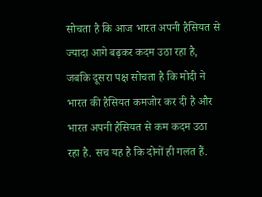सोचता है कि आज भारत अपनी हैसियत से ज्यादा आगे बढ़कर कदम उठा रहा है, जबकि दूसरा पक्ष सोचता है कि मोदी ने भारत की हैसियत कमजोर कर दी है और भारत अपनी हैसियत से कम कदम उठा रहा है. सच यह है कि दोनों ही गलत हैं.